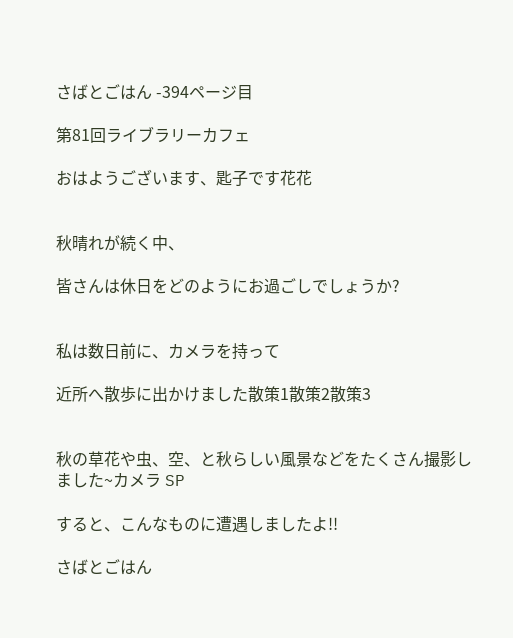さばとごはん -394ページ目

第81回ライブラリーカフェ

おはようございます、匙子です花花


秋晴れが続く中、

皆さんは休日をどのようにお過ごしでしょうか?


私は数日前に、カメラを持って

近所へ散歩に出かけました散策1散策2散策3


秋の草花や虫、空、と秋らしい風景などをたくさん撮影しました~カメラ SP

すると、こんなものに遭遇しましたよ!!

さばとごはん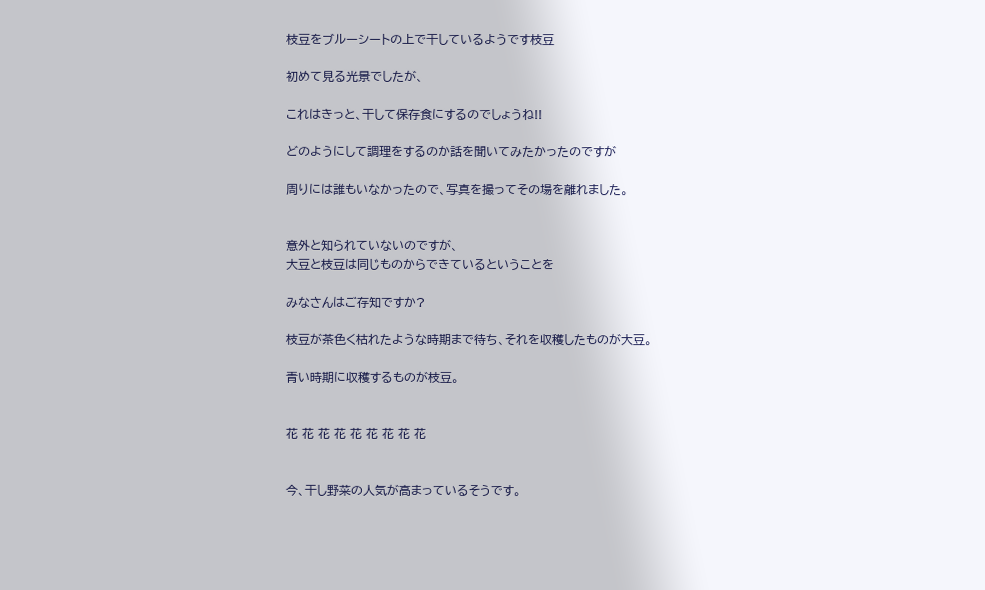枝豆をブルーシートの上で干しているようです枝豆

初めて見る光景でしたが、

これはきっと、干して保存食にするのでしょうね!!

どのようにして調理をするのか話を聞いてみたかったのですが

周りには誰もいなかったので、写真を撮ってその場を離れました。


意外と知られていないのですが、
大豆と枝豆は同じものからできているということを

みなさんはご存知ですか?

枝豆が茶色く枯れたような時期まで待ち、それを収穫したものが大豆。

青い時期に収穫するものが枝豆。


花 花 花 花 花 花 花 花 花


今、干し野菜の人気が高まっているそうです。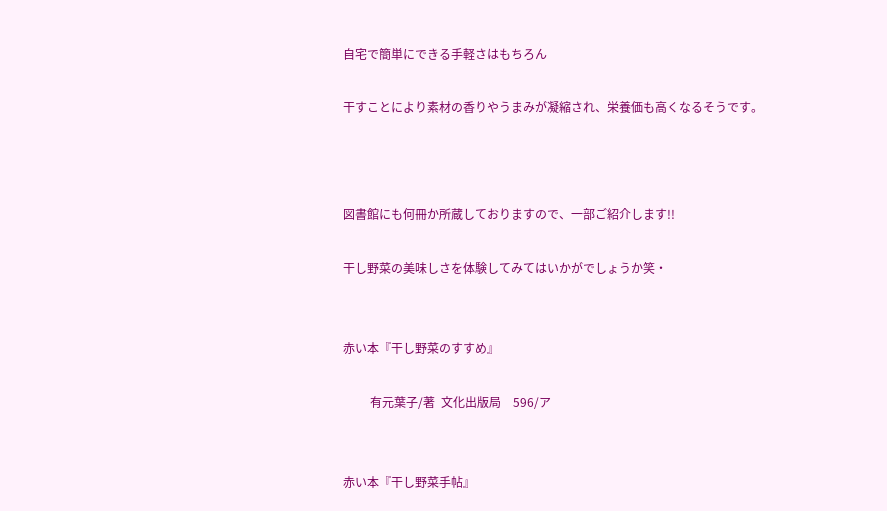自宅で簡単にできる手軽さはもちろん

干すことにより素材の香りやうまみが凝縮され、栄養価も高くなるそうです。



図書館にも何冊か所蔵しておりますので、一部ご紹介します!!

干し野菜の美味しさを体験してみてはいかがでしょうか笑・


赤い本『干し野菜のすすめ』

         有元葉子/著  文化出版局    596/ア


赤い本『干し野菜手帖』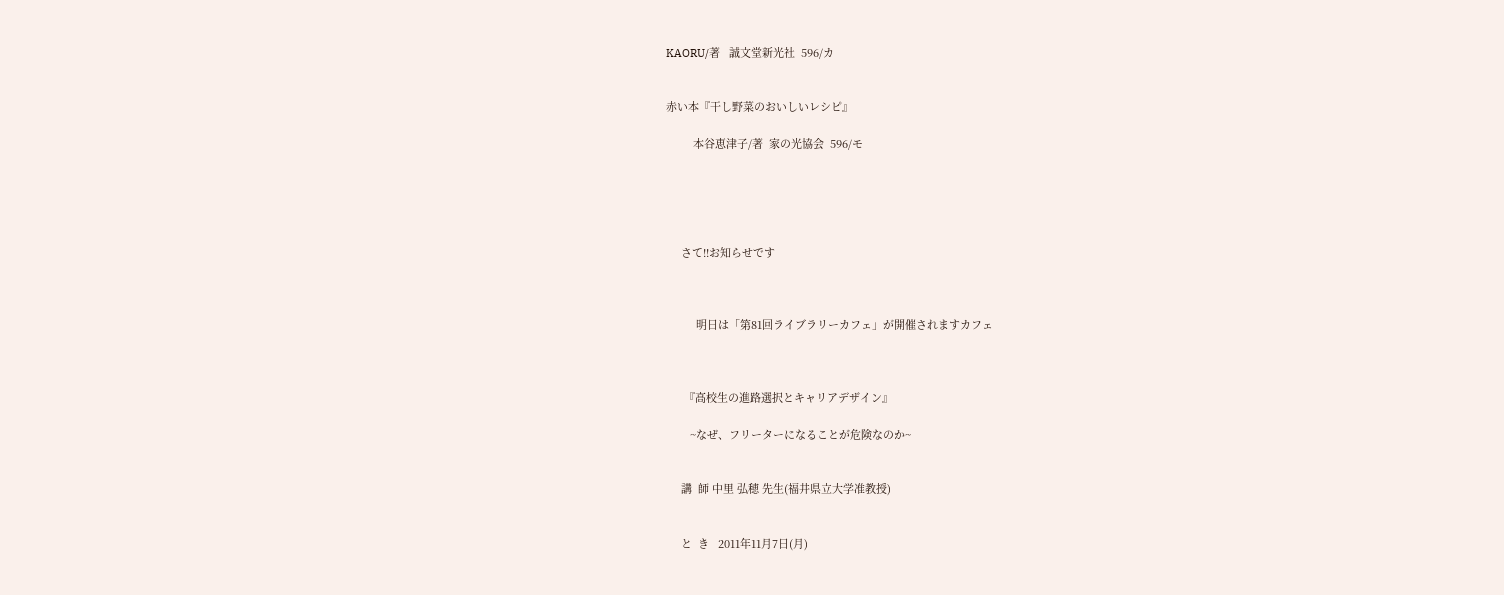KAORU/著   誠文堂新光社  596/カ


赤い本『干し野菜のおいしいレシピ』

         本谷恵津子/著  家の光協会  596/モ





     さて!!お知らせです



          明日は「第81回ライブラリーカフェ」が開催されますカフェ



      『高校生の進路選択とキャリアデザイン』

        ~なぜ、フリーターになることが危険なのか~


     講  師 中里 弘穂 先生(福井県立大学准教授)


     と  き   2011年11月7日(月)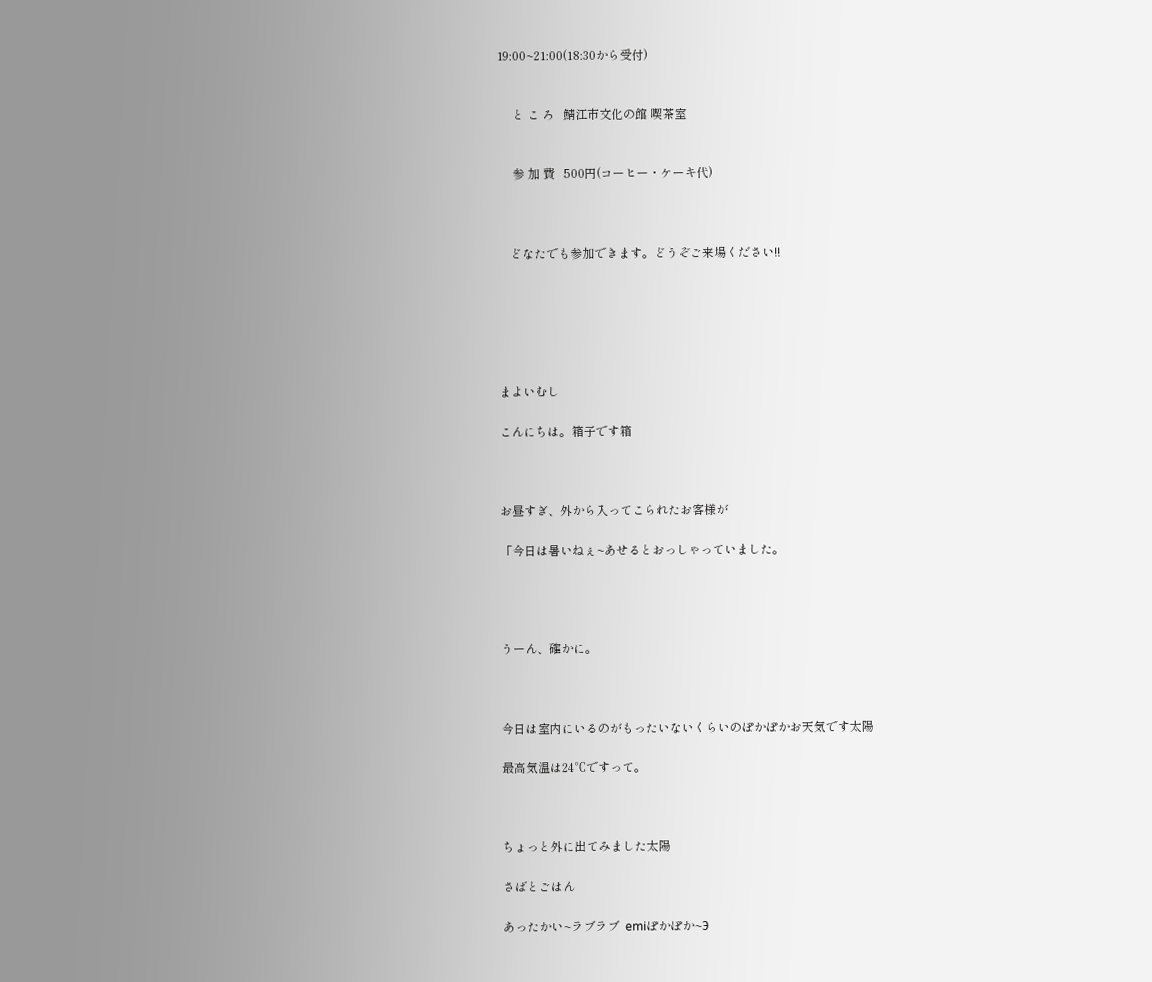19:00~21:00(18:30から受付)


     と こ ろ   鯖江市文化の館 喫茶室


     参 加 費   500円(コーヒー・ケーキ代)



    どなたでも参加できます。どうぞご来場ください!!






まよいむし

こんにちは。箱子です箱



お昼すぎ、外から入ってこられたお客様が

「今日は暑いねぇ~あせるとおっしゃっていました。




うーん、確かに。



今日は室内にいるのがもったいないくらいのぽかぽかお天気です太陽

最高気温は24℃ですって。



ちょっと外に出てみました太陽

さばとごはん

あったかい~ラブラブ  emiぽかぽか~Э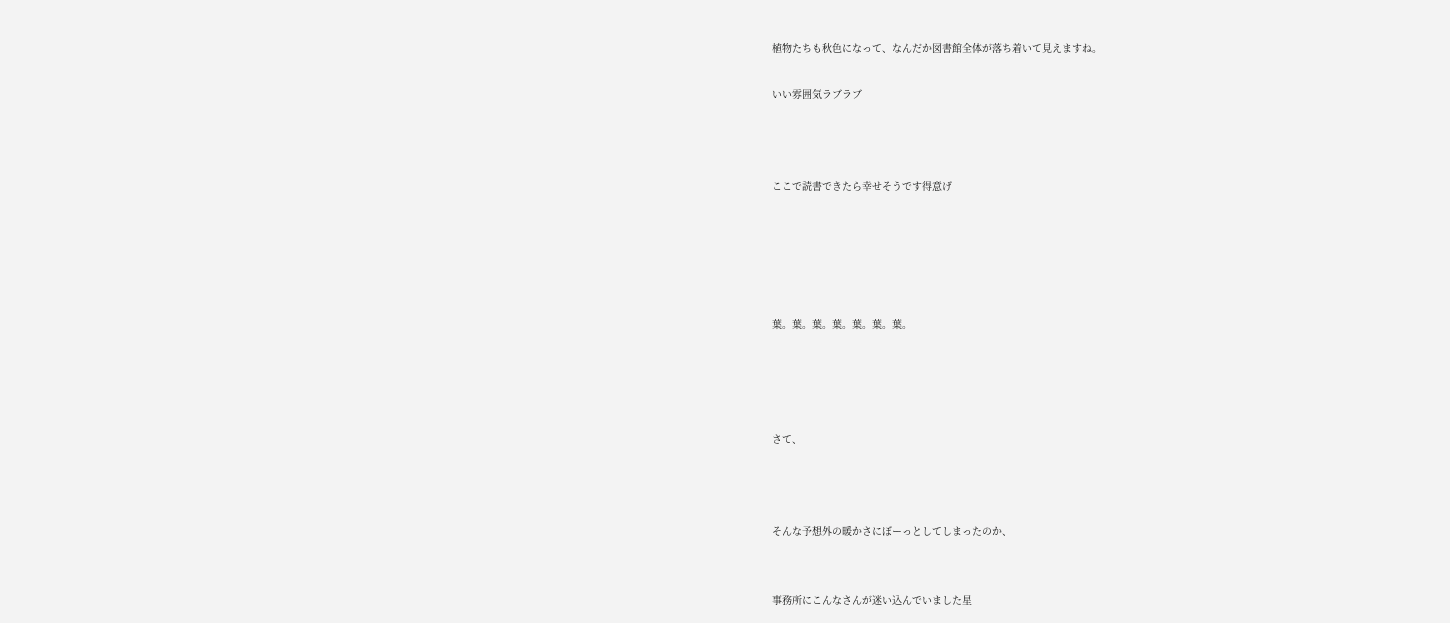植物たちも秋色になって、なんだか図書館全体が落ち着いて見えますね。

いい雰囲気ラブラブ



ここで読書できたら幸せそうです得意げ





葉。葉。葉。葉。葉。葉。葉。




さて、



そんな予想外の暖かさにぼーっとしてしまったのか、


事務所にこんなさんが迷い込んでいました星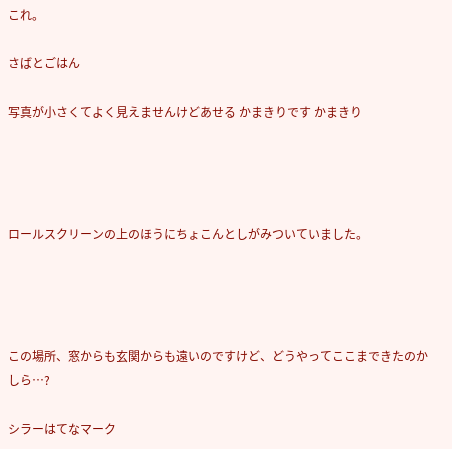これ。

さばとごはん

写真が小さくてよく見えませんけどあせる かまきりです かまきり




ロールスクリーンの上のほうにちょこんとしがみついていました。




この場所、窓からも玄関からも遠いのですけど、どうやってここまできたのかしら…?

シラーはてなマーク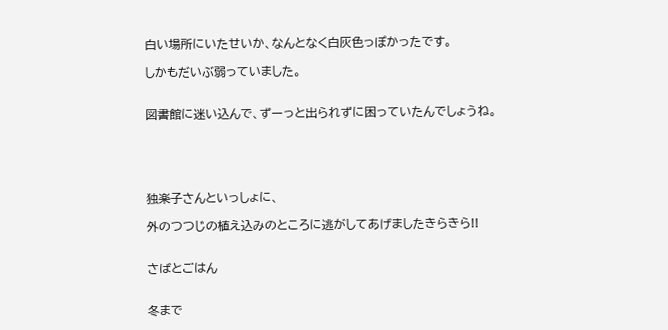白い場所にいたせいか、なんとなく白灰色っぽかったです。

しかもだいぶ弱っていました。


図書館に迷い込んで、ずーっと出られずに困っていたんでしょうね。





独楽子さんといっしょに、

外のつつじの植え込みのところに逃がしてあげましたきらきら!!


さばとごはん


冬まで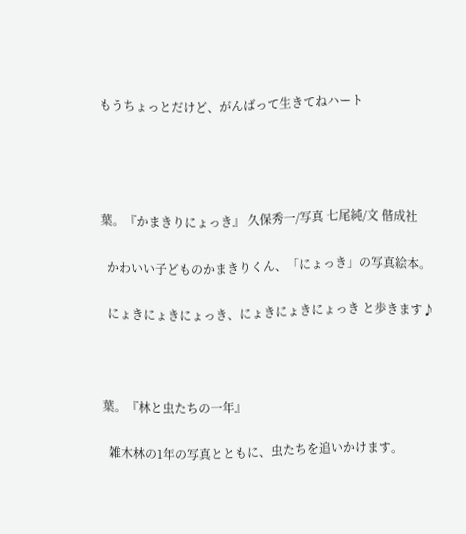もうちょっとだけど、がんばって生きてねハート




葉。『かまきりにょっき』 久保秀一/写真 七尾純/文 偕成社

  かわいい子どものかまきりくん、「にょっき」の写真絵本。

  にょきにょきにょっき、にょきにょきにょっき と歩きます♪



葉。『林と虫たちの一年』

  雑木林の1年の写真とともに、虫たちを追いかけます。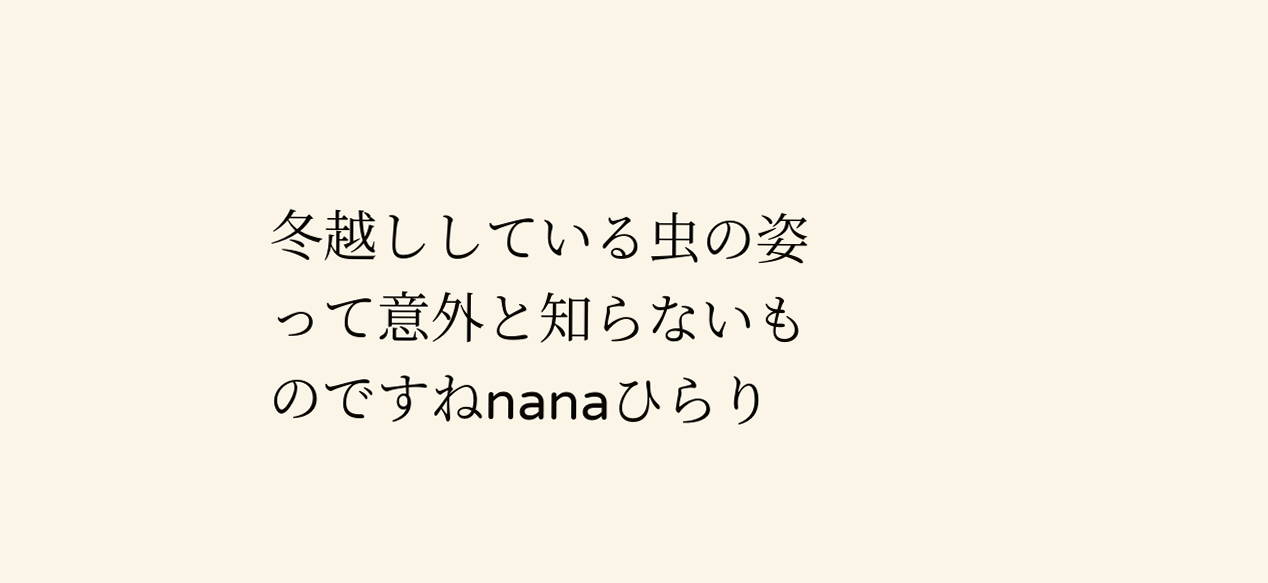冬越ししている虫の姿って意外と知らないものですねnanaひらり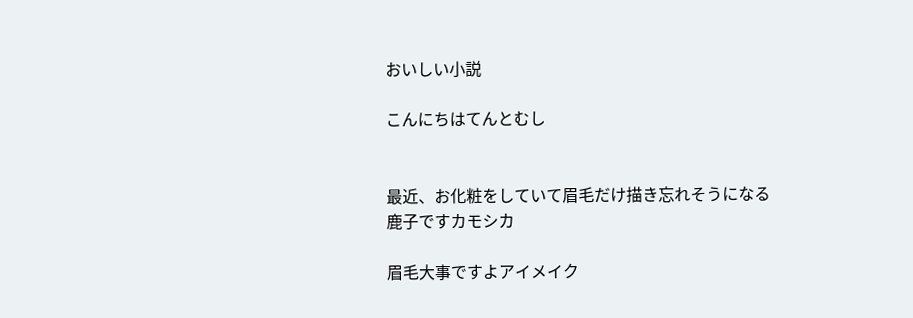おいしい小説

こんにちはてんとむし


最近、お化粧をしていて眉毛だけ描き忘れそうになる鹿子ですカモシカ

眉毛大事ですよアイメイク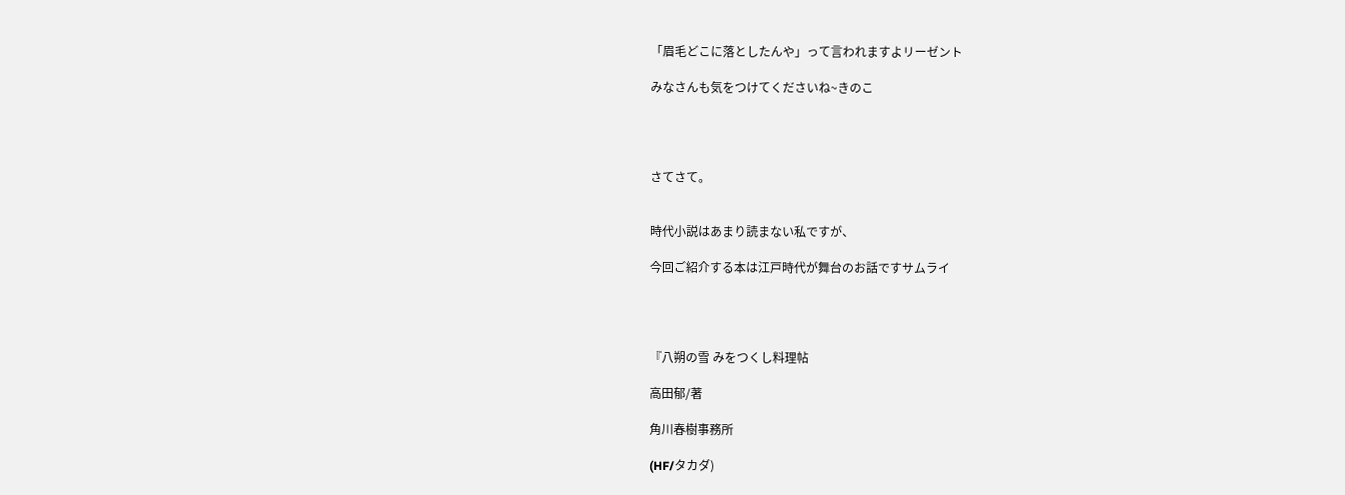「眉毛どこに落としたんや」って言われますよリーゼント

みなさんも気をつけてくださいね~きのこ




さてさて。


時代小説はあまり読まない私ですが、

今回ご紹介する本は江戸時代が舞台のお話ですサムライ




『八朔の雪 みをつくし料理帖

高田郁/著

角川春樹事務所

(HF/タカダ)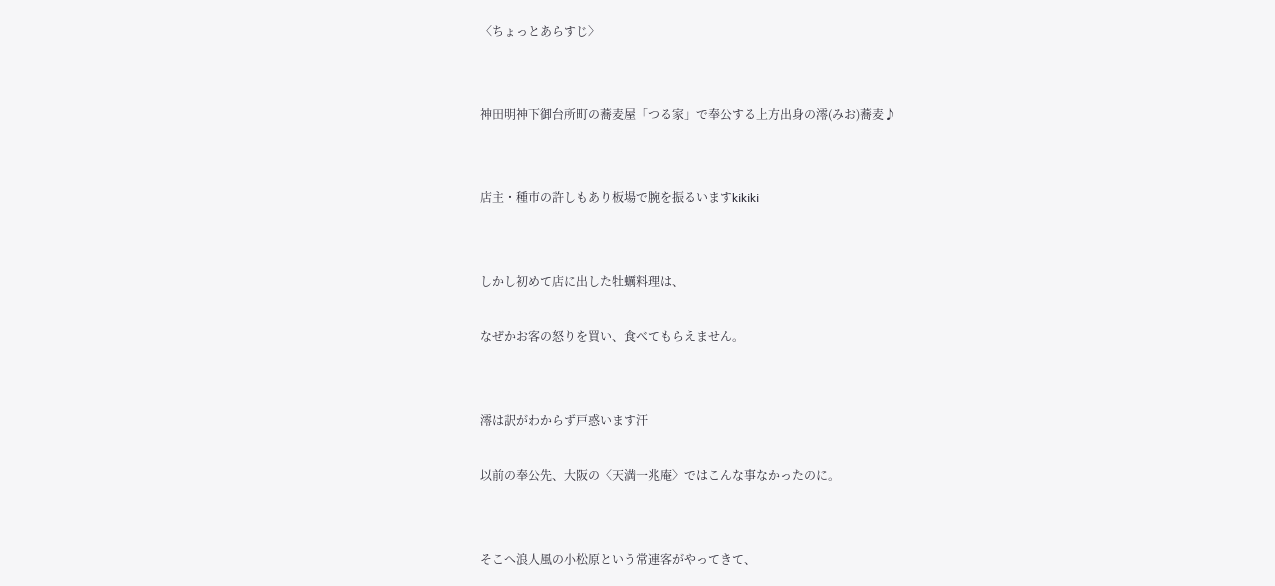〈ちょっとあらすじ〉


神田明神下御台所町の蕎麦屋「つる家」で奉公する上方出身の澪(みお)蕎麦♪


店主・種市の許しもあり板場で腕を振るいますkikiki


しかし初めて店に出した牡蠣料理は、

なぜかお客の怒りを買い、食べてもらえません。


澪は訳がわからず戸惑います汗

以前の奉公先、大阪の〈天満一兆庵〉ではこんな事なかったのに。


そこへ浪人風の小松原という常連客がやってきて、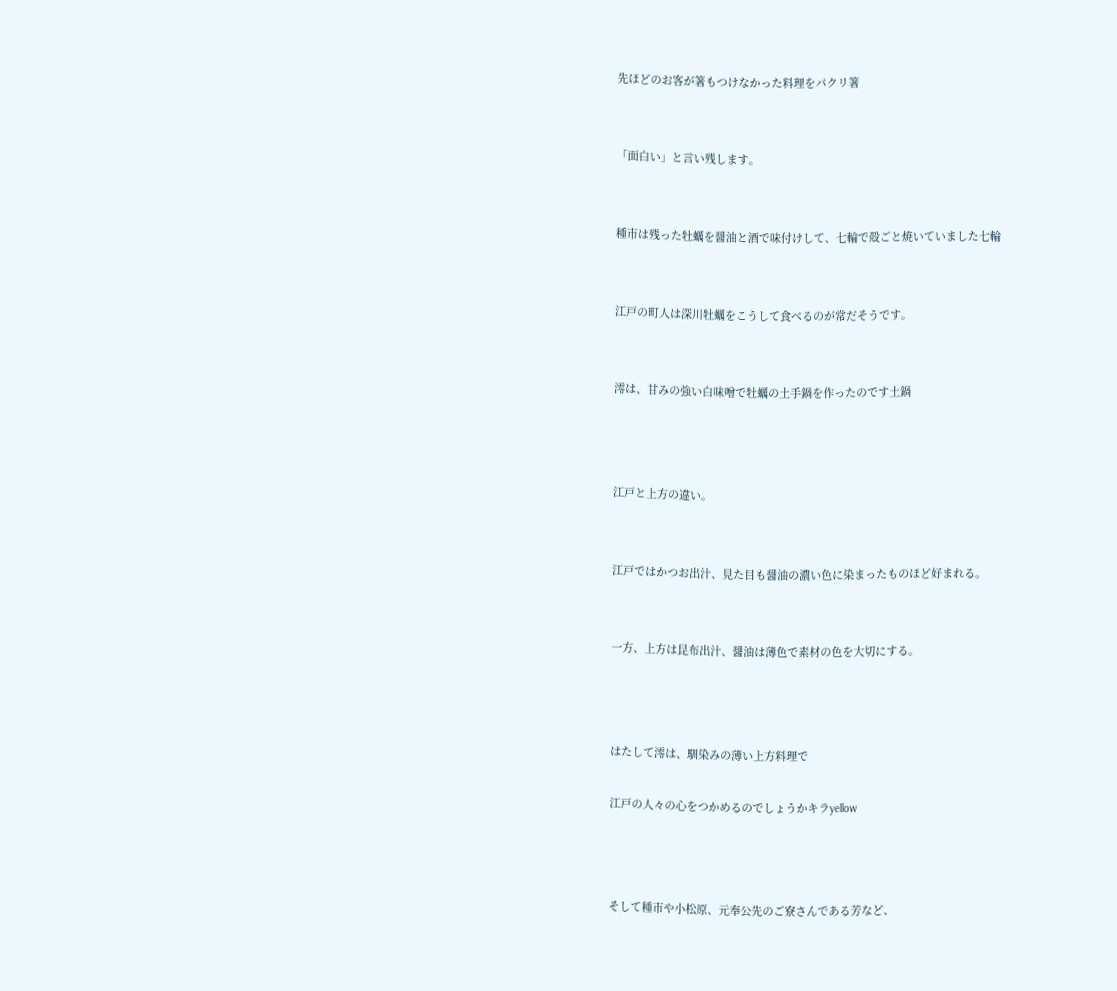先ほどのお客が箸もつけなかった料理をパクリ箸


「面白い」と言い残します。


種市は残った牡蠣を醤油と酒で味付けして、七輪で殻ごと焼いていました七輪


江戸の町人は深川牡蠣をこうして食べるのが常だそうです。


澪は、甘みの強い白味噌で牡蠣の土手鍋を作ったのです土鍋



江戸と上方の違い。


江戸ではかつお出汁、見た目も醤油の濃い色に染まったものほど好まれる。


一方、上方は昆布出汁、醤油は薄色で素材の色を大切にする。



はたして澪は、馴染みの薄い上方料理で

江戸の人々の心をつかめるのでしょうかキラyellow



そして種市や小松原、元奉公先のご寮さんである芳など、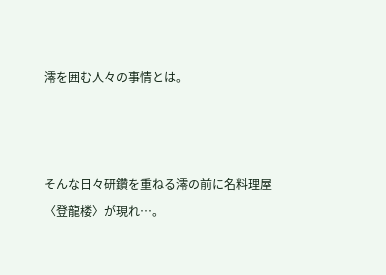澪を囲む人々の事情とは。



そんな日々研鑽を重ねる澪の前に名料理屋〈登龍楼〉が現れ…。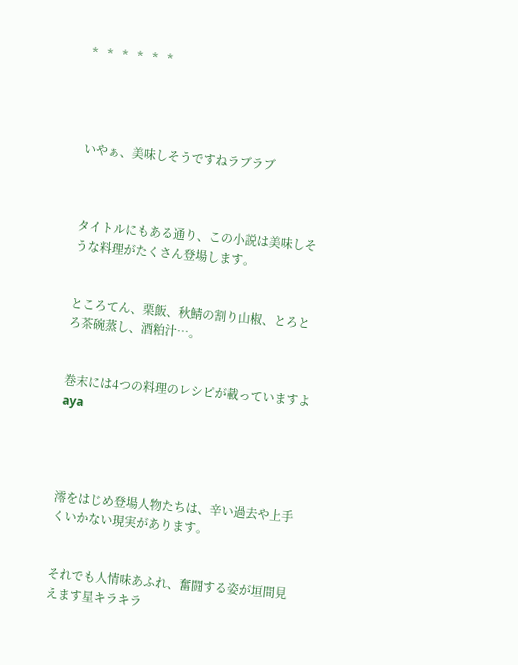*   *   *   *   *   *




いやぁ、美味しそうですねラブラブ



タイトルにもある通り、この小説は美味しそうな料理がたくさん登場します。


ところてん、栗飯、秋鯖の割り山椒、とろとろ茶碗蒸し、酒粕汁…。


巻末には4つの料理のレシピが載っていますよaya




澪をはじめ登場人物たちは、辛い過去や上手くいかない現実があります。


それでも人情味あふれ、奮闘する姿が垣間見えます星キラキラ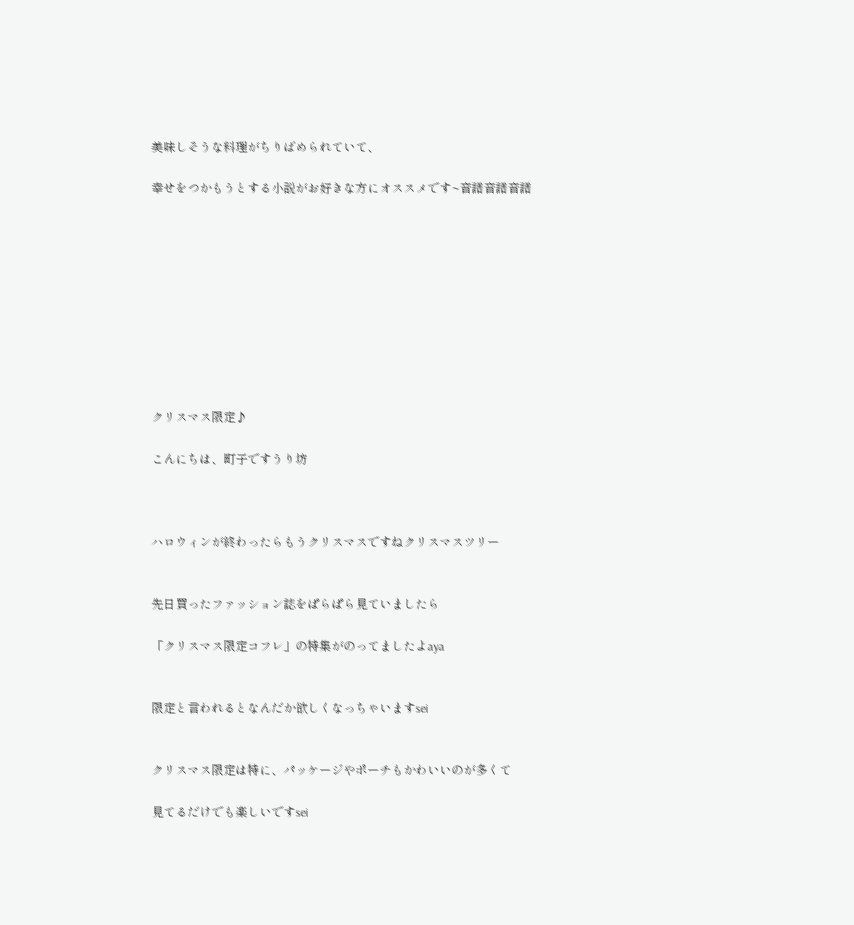美味しそうな料理がちりばめられていて、

幸せをつかもうとする小説がお好きな方にオススメです~音譜音譜音譜










クリスマス限定♪

こんにちは、町子ですうり坊



ハロウィンが終わったらもうクリスマスですねクリスマスツリー


先日買ったファッション誌をぱらぱら見ていましたら

「クリスマス限定コフレ」の特集がのってましたよaya


限定と言われるとなんだか欲しくなっちゃいますsei


クリスマス限定は特に、パッケージやポーチもかわいいのが多くて

見てるだけでも楽しいですsei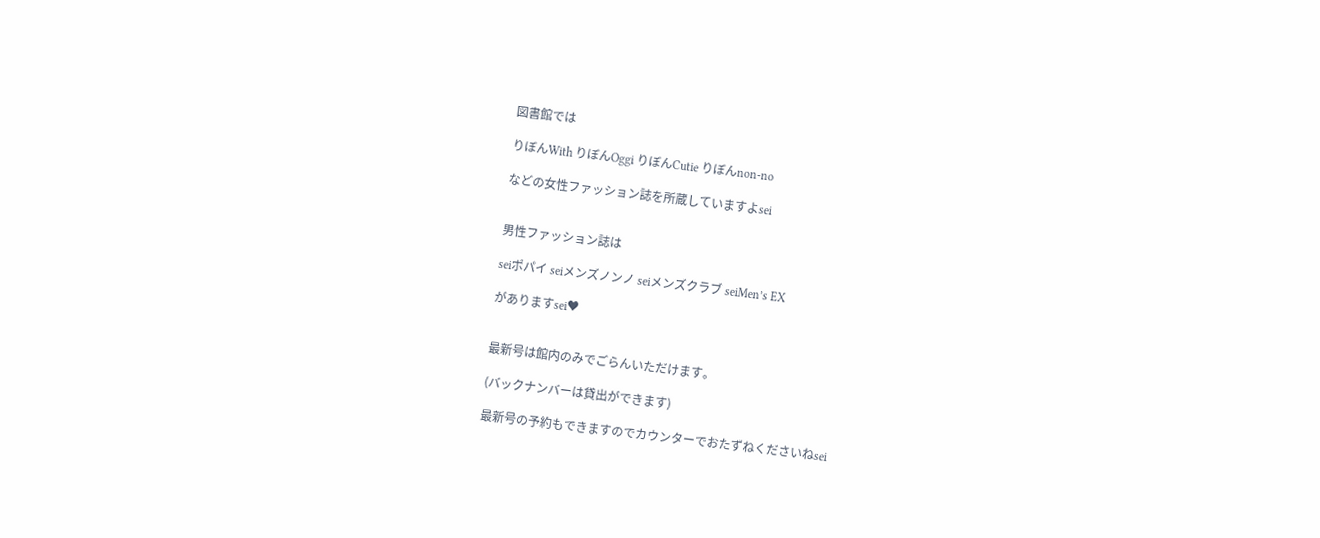図書館では

りぼんWith りぼんOggi りぼんCutie りぼんnon-no

などの女性ファッション誌を所蔵していますよsei


男性ファッション誌は

seiポパイ seiメンズノンノ seiメンズクラブ seiMen’s EX

がありますsei♥


最新号は館内のみでごらんいただけます。

(バックナンバーは貸出ができます)

最新号の予約もできますのでカウンターでおたずねくださいねsei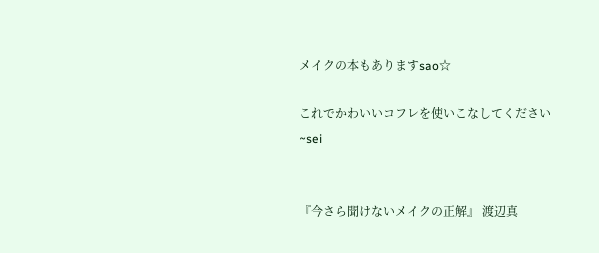メイクの本もありますsao☆

これでかわいいコフレを使いこなしてください~sei


『今さら聞けないメイクの正解』 渡辺真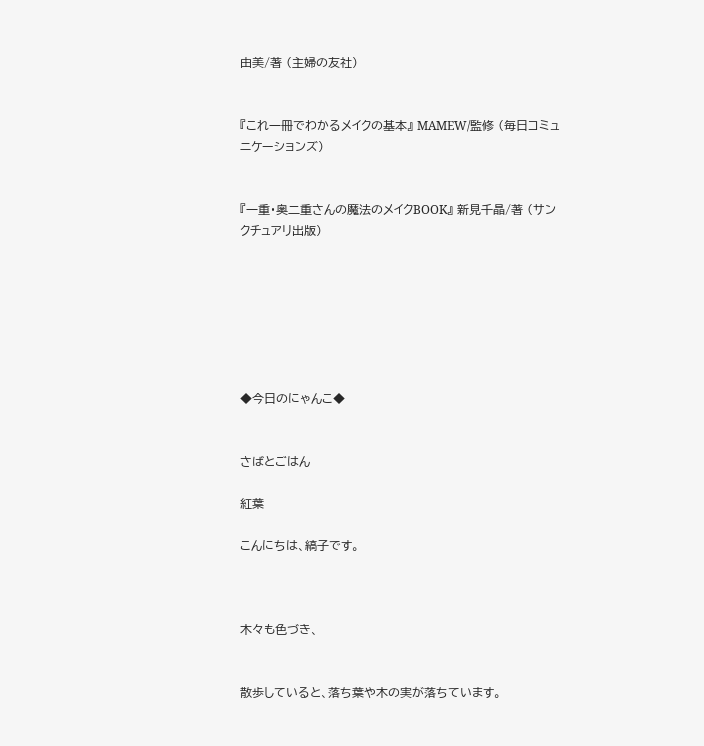由美/著 (主婦の友社)


『これ一冊でわかるメイクの基本』 MAMEW/監修 (毎日コミュニケーションズ)


『一重・奥二重さんの魔法のメイクBOOK』 新見千晶/著 (サンクチュアリ出版)







◆今日のにゃんこ◆


さばとごはん

紅葉

こんにちは、縞子です。



木々も色づき、


散歩していると、落ち葉や木の実が落ちています。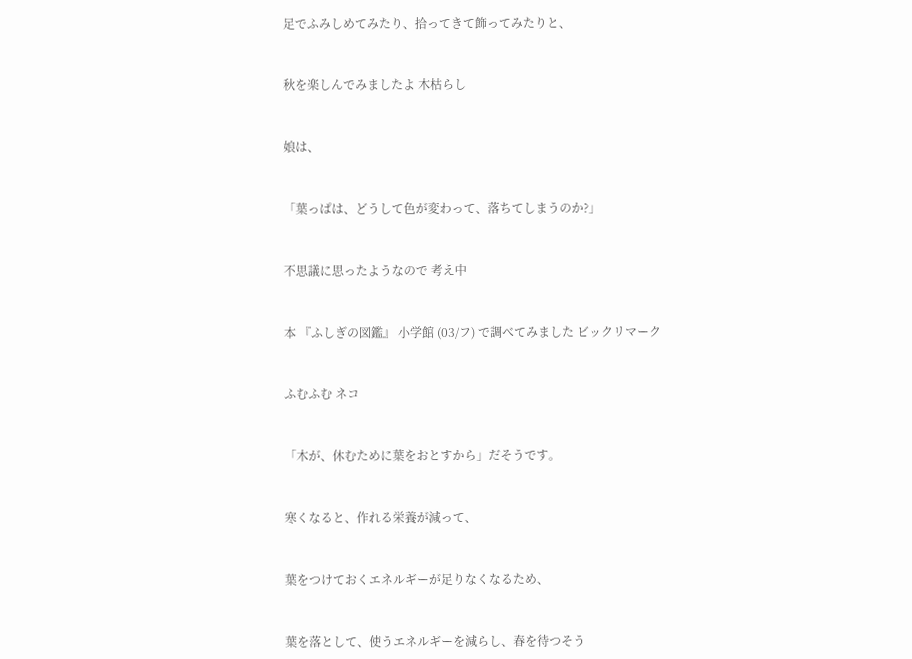足でふみしめてみたり、拾ってきて飾ってみたりと、


秋を楽しんでみましたよ 木枯らし


娘は、


「葉っぱは、どうして色が変わって、落ちてしまうのか?」


不思議に思ったようなので 考え中


本 『ふしぎの図鑑』 小学館 (03/フ) で調べてみました ビックリマーク


ふむふむ ネコ


「木が、休むために葉をおとすから」だそうです。


寒くなると、作れる栄養が減って、


葉をつけておくエネルギーが足りなくなるため、


葉を落として、使うエネルギーを減らし、春を待つそう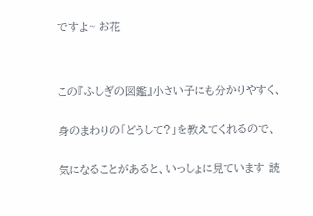ですよ~ お花




この『ふしぎの図鑑』小さい子にも分かりやすく、


身のまわりの「どうして?」を教えてくれるので、


気になることがあると、いっしょに見ています 読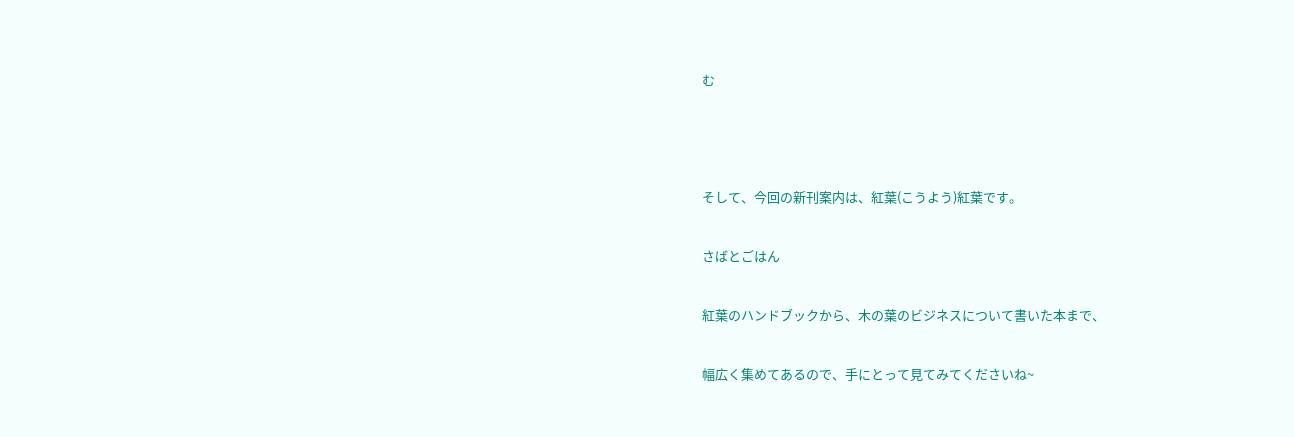む





そして、今回の新刊案内は、紅葉(こうよう)紅葉です。


さばとごはん


紅葉のハンドブックから、木の葉のビジネスについて書いた本まで、


幅広く集めてあるので、手にとって見てみてくださいね~